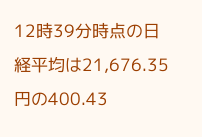12時39分時点の日経平均は21,676.35円の400.43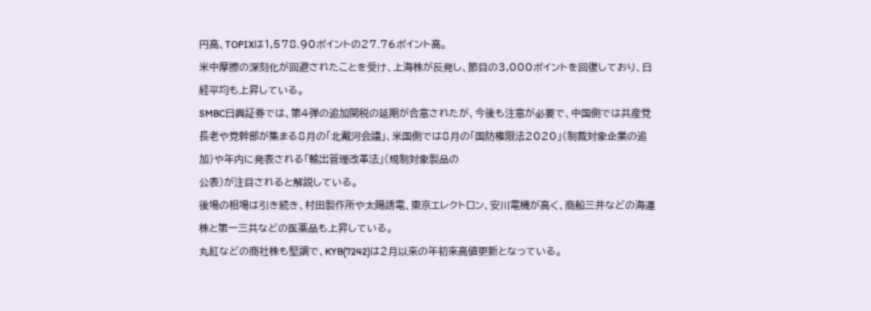円高、TOPIXは1,578.90ポイントの27.76ポイント高。
米中摩擦の深刻化が回避されたことを受け、上海株が反発し、節目の3,000ポイントを回復しており、日経平均も上昇している。
SMBC日興証券では、第4弾の追加関税の延期が合意されたが、今後も注意が必要で、中国側では共産党長老や党幹部が集まる8月の「北戴河会議」、米国側では8月の「国防権限法2020」(制裁対象企業の追加)や年内に発表される「輸出管理改革法」(規制対象製品の
公表)が注目されると解説している。
後場の相場は引き続き、村田製作所や太陽誘電、東京エレクトロン、安川電機が高く、商船三井などの海運株と第一三共などの医薬品も上昇している。
丸紅などの商社株も堅調で、KYB(7242)は2月以来の年初来高値更新となっている。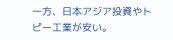一方、日本アジア投資やトピー工業が安い。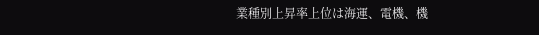業種別上昇率上位は海運、電機、機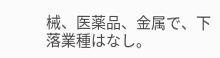械、医薬品、金属で、下落業種はなし。